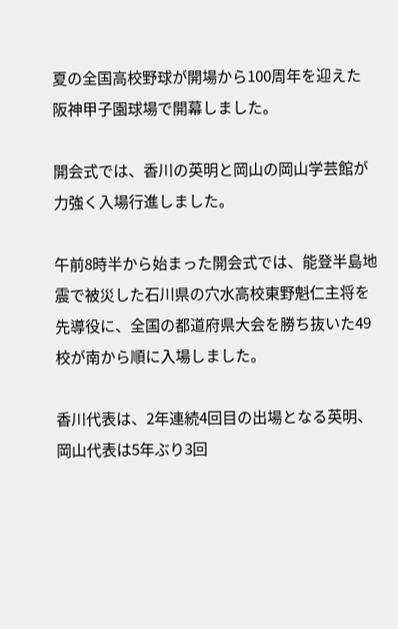夏の全国高校野球が開場から100周年を迎えた阪神甲子園球場で開幕しました。

開会式では、香川の英明と岡山の岡山学芸館が力強く入場行進しました。

午前8時半から始まった開会式では、能登半島地震で被災した石川県の穴水高校東野魁仁主将を先導役に、全国の都道府県大会を勝ち抜いた49校が南から順に入場しました。

香川代表は、2年連続4回目の出場となる英明、岡山代表は5年ぶり3回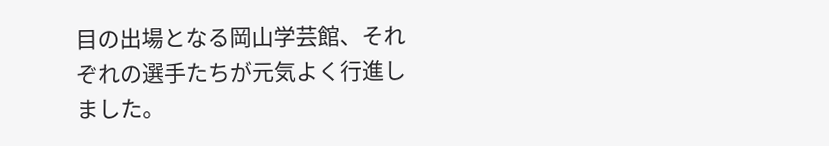目の出場となる岡山学芸館、それぞれの選手たちが元気よく行進しました。